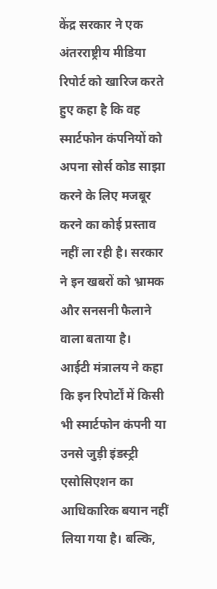केंद्र सरकार ने एक अंतरराष्ट्रीय मीडिया रिपोर्ट को खारिज करते हुए कहा है कि वह स्मार्टफोन कंपनियों को अपना सोर्स कोड साझा करने के लिए मजबूर करने का कोई प्रस्ताव नहीं ला रही है। सरकार ने इन खबरों को भ्रामक और सनसनी फैलाने वाला बताया है।
आईटी मंत्रालय ने कहा कि इन रिपोर्टों में किसी भी स्मार्टफोन कंपनी या उनसे जुड़ी इंडस्ट्री एसोसिएशन का आधिकारिक बयान नहीं लिया गया है। बल्कि,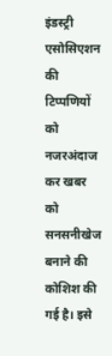इंडस्ट्री एसोसिएशन की टिप्पणियों को नजरअंदाज कर खबर को सनसनीखेज बनाने की कोशिश की गई है। इसे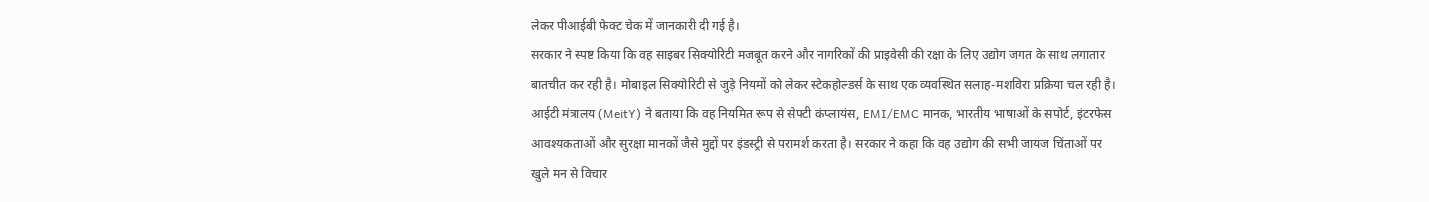लेकर पीआईबी फेक्ट चेक में जानकारी दी गई है।
सरकार ने स्पष्ट किया कि वह साइबर सिक्योरिटी मजबूत करने और नागरिकों की प्राइवेसी की रक्षा के लिए उद्योग जगत के साथ लगातार बातचीत कर रही है। मोबाइल सिक्योरिटी से जुड़े नियमों को लेकर स्टेकहोल्डर्स के साथ एक व्यवस्थित सलाह-मशविरा प्रक्रिया चल रही है।
आईटी मंत्रालय (MeitY) ने बताया कि वह नियमित रूप से सेफ्टी कंप्लायंस, EMI/EMC मानक, भारतीय भाषाओं के सपोर्ट, इंटरफेस आवश्यकताओं और सुरक्षा मानकों जैसे मुद्दों पर इंडस्ट्री से परामर्श करता है। सरकार ने कहा कि वह उद्योग की सभी जायज चिंताओं पर खुले मन से विचार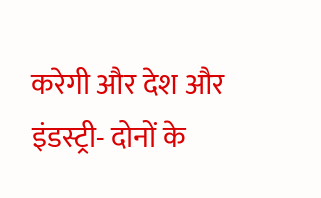करेगी और देश और इंडस्ट्री- दोनों के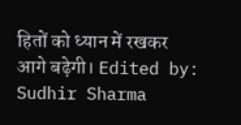हितों को ध्यान में रखकर आगे बढ़ेगी। Edited by: Sudhir Sharma